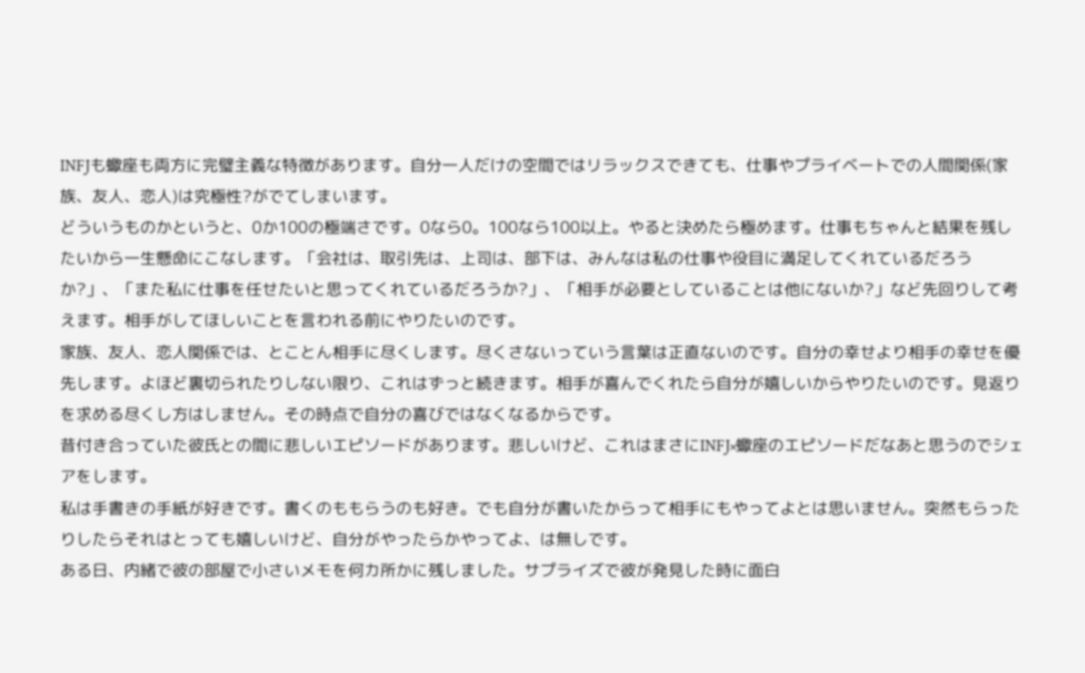INFJも蠍座も両方に完璧主義な特徴があります。自分一人だけの空間ではリラックスできても、仕事やプライベートでの人間関係(家族、友人、恋人)は究極性?がでてしまいます。
どういうものかというと、0か100の極端さです。0なら0。100なら100以上。やると決めたら極めます。仕事もちゃんと結果を残したいから一生懸命にこなします。「会社は、取引先は、上司は、部下は、みんなは私の仕事や役目に満足してくれているだろうか?」、「また私に仕事を任せたいと思ってくれているだろうか?」、「相手が必要としていることは他にないか?」など先回りして考えます。相手がしてほしいことを言われる前にやりたいのです。
家族、友人、恋人関係では、とことん相手に尽くします。尽くさないっていう言葉は正直ないのです。自分の幸せより相手の幸せを優先します。よほど裏切られたりしない限り、これはずっと続きます。相手が喜んでくれたら自分が嬉しいからやりたいのです。見返りを求める尽くし方はしません。その時点で自分の喜びではなくなるからです。
昔付き合っていた彼氏との間に悲しいエピソードがあります。悲しいけど、これはまさにINFJ×蠍座のエピソードだなあと思うのでシェアをします。
私は手書きの手紙が好きです。書くのももらうのも好き。でも自分が書いたからって相手にもやってよとは思いません。突然もらったりしたらそれはとっても嬉しいけど、自分がやったらかやってよ、は無しです。
ある日、内緒で彼の部屋で小さいメモを何カ所かに残しました。サプライズで彼が発見した時に面白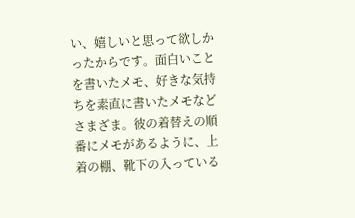い、嬉しいと思って欲しかったからです。面白いことを書いたメモ、好きな気持ちを素直に書いたメモなどさまざま。彼の着替えの順番にメモがあるように、上着の棚、靴下の入っている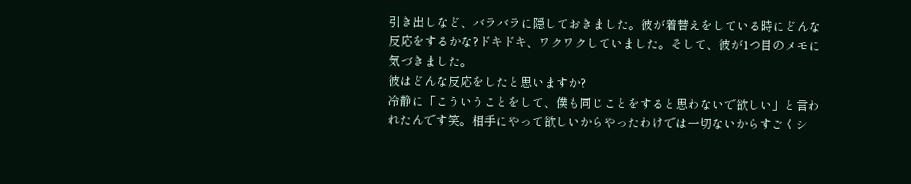引き出しなど、バラバラに隠しておきました。彼が着替えをしている時にどんな反応をするかな?ドキドキ、ワクワクしていました。そして、彼が1つ目のメモに気づきました。
彼はどんな反応をしたと思いますか?
冷静に「こういうことをして、僕も同じことをすると思わないで欲しい」と言われたんです笑。相手にやって欲しいからやったわけでは一切ないからすごくシ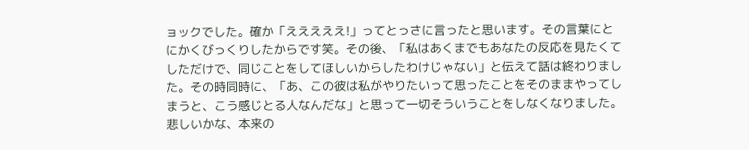ョックでした。確か「えええええ!」ってとっさに言ったと思います。その言葉にとにかくびっくりしたからです笑。その後、「私はあくまでもあなたの反応を見たくてしただけで、同じことをしてほしいからしたわけじゃない」と伝えて話は終わりました。その時同時に、「あ、この彼は私がやりたいって思ったことをそのままやってしまうと、こう感じとる人なんだな」と思って一切そういうことをしなくなりました。悲しいかな、本来の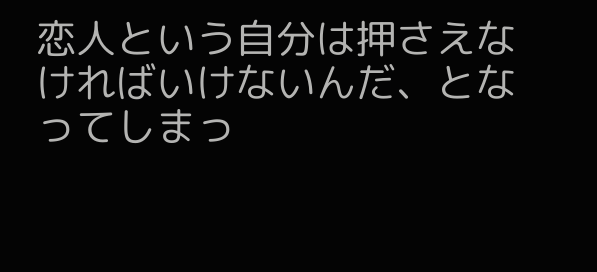恋人という自分は押さえなければいけないんだ、となってしまっ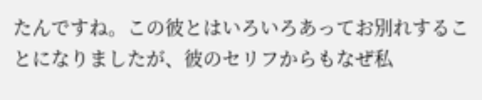たんですね。この彼とはいろいろあってお別れすることになりましたが、彼のセリフからもなぜ私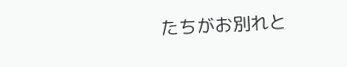たちがお別れと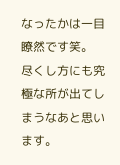なったかは一目瞭然です笑。
尽くし方にも究極な所が出てしまうなあと思います。